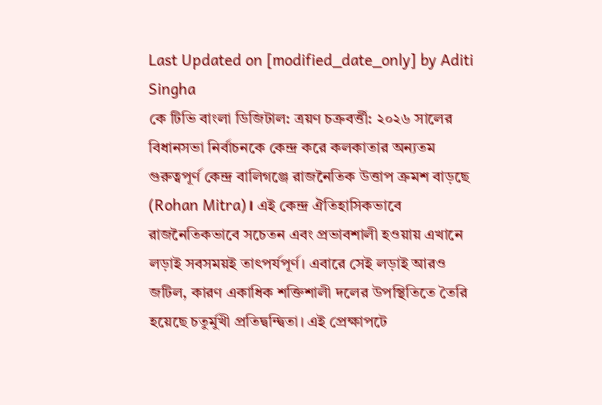Last Updated on [modified_date_only] by Aditi Singha
কে টিভি বাংলা ডিজিটাল: ত্রয়ণ চক্রবর্ত্তী: ২০২৬ সালের বিধানসভা নির্বাচনকে কেন্দ্র করে কলকাতার অন্যতম গুরুত্বপূর্ণ কেন্দ্র বালিগঞ্জে রাজনৈতিক উত্তাপ ক্রমশ বাড়ছে (Rohan Mitra)। এই কেন্দ্র ঐতিহাসিকভাবে রাজনৈতিকভাবে সচেতন এবং প্রভাবশালী হওয়ায় এখানে লড়াই সবসময়ই তাৎপর্যপূর্ণ। এবারে সেই লড়াই আরও জটিল, কারণ একাধিক শক্তিশালী দলের উপস্থিতিতে তৈরি হয়েছে চতুর্মুখী প্রতিদ্বন্দ্বিতা। এই প্রেক্ষাপটে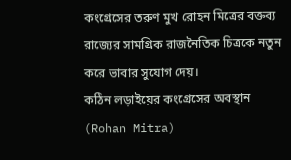কংগ্রেসের তরুণ মুখ রোহন মিত্রের বক্তব্য রাজ্যের সামগ্রিক রাজনৈতিক চিত্রকে নতুন করে ভাবার সুযোগ দেয়।
কঠিন লড়াইয়ের কংগ্রেসের অবস্থান (Rohan Mitra)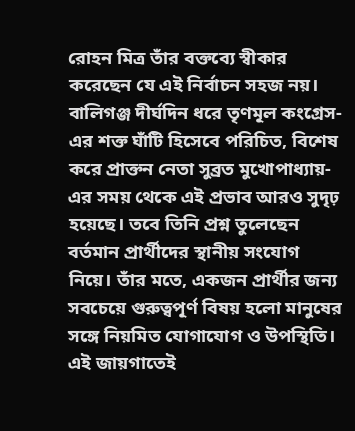রোহন মিত্র তাঁর বক্তব্যে স্বীকার করেছেন যে এই নির্বাচন সহজ নয়। বালিগঞ্জ দীর্ঘদিন ধরে তৃণমূল কংগ্রেস-এর শক্ত ঘাঁটি হিসেবে পরিচিত, বিশেষ করে প্রাক্তন নেতা সুব্রত মুখোপাধ্যায়-এর সময় থেকে এই প্রভাব আরও সুদৃঢ় হয়েছে। তবে তিনি প্রশ্ন তুলেছেন বর্তমান প্রার্থীদের স্থানীয় সংযোগ নিয়ে। তাঁর মতে, একজন প্রার্থীর জন্য সবচেয়ে গুরুত্বপূর্ণ বিষয় হলো মানুষের সঙ্গে নিয়মিত যোগাযোগ ও উপস্থিতি। এই জায়গাতেই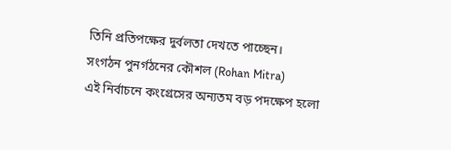তিনি প্রতিপক্ষের দুর্বলতা দেখতে পাচ্ছেন।
সংগঠন পুনর্গঠনের কৌশল (Rohan Mitra)
এই নির্বাচনে কংগ্রেসের অন্যতম বড় পদক্ষেপ হলো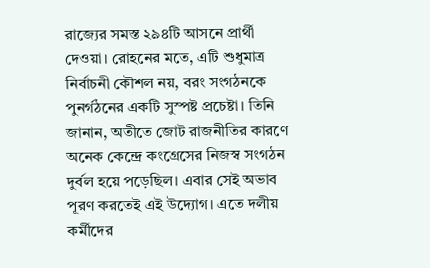রাজ্যের সমস্ত ২৯৪টি আসনে প্রার্থী দেওয়া। রোহনের মতে, এটি শুধুমাত্র নির্বাচনী কৌশল নয়, বরং সংগঠনকে পুনর্গঠনের একটি সুস্পষ্ট প্রচেষ্টা। তিনি জানান, অতীতে জোট রাজনীতির কারণে অনেক কেন্দ্রে কংগ্রেসের নিজস্ব সংগঠন দুর্বল হয়ে পড়েছিল। এবার সেই অভাব পূরণ করতেই এই উদ্যোগ। এতে দলীয় কর্মীদের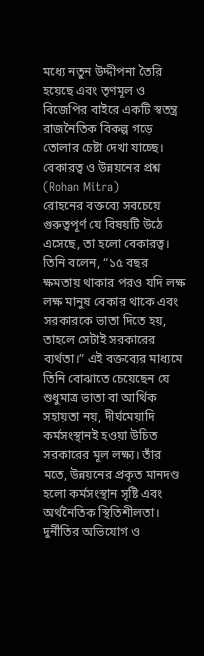মধ্যে নতুন উদ্দীপনা তৈরি হয়েছে এবং তৃণমূল ও বিজেপির বাইরে একটি স্বতন্ত্র রাজনৈতিক বিকল্প গড়ে তোলার চেষ্টা দেখা যাচ্ছে।
বেকারত্ব ও উন্নয়নের প্রশ্ন (Rohan Mitra)
রোহনের বক্তব্যে সবচেয়ে গুরুত্বপূর্ণ যে বিষয়টি উঠে এসেছে, তা হলো বেকারত্ব। তিনি বলেন, “১৫ বছর ক্ষমতায় থাকার পরও যদি লক্ষ লক্ষ মানুষ বেকার থাকে এবং সরকারকে ভাতা দিতে হয়, তাহলে সেটাই সরকারের ব্যর্থতা।” এই বক্তব্যের মাধ্যমে তিনি বোঝাতে চেয়েছেন যে শুধুমাত্র ভাতা বা আর্থিক সহায়তা নয়, দীর্ঘমেয়াদি কর্মসংস্থানই হওয়া উচিত সরকারের মূল লক্ষ্য। তাঁর মতে, উন্নয়নের প্রকৃত মানদণ্ড হলো কর্মসংস্থান সৃষ্টি এবং অর্থনৈতিক স্থিতিশীলতা।
দুর্নীতির অভিযোগ ও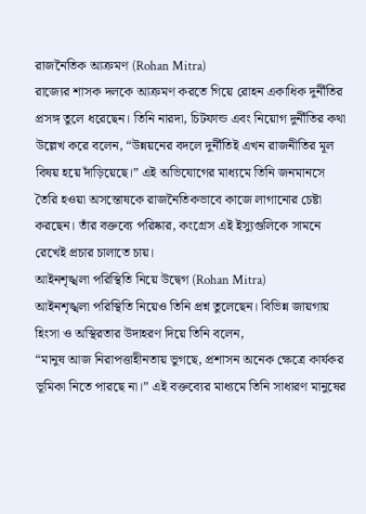রাজনৈতিক আক্রমণ (Rohan Mitra)
রাজ্যের শাসক দলকে আক্রমণ করতে গিয়ে রোহন একাধিক দুর্নীতির প্রসঙ্গ তুলে ধরেছেন। তিনি নারদা, চিটফান্ড এবং নিয়োগ দুর্নীতির কথা উল্লেখ করে বলেন, “উন্নয়নের বদলে দুর্নীতিই এখন রাজনীতির মূল বিষয় হয়ে দাঁড়িয়েছে।” এই অভিযোগের মাধ্যমে তিনি জনমানসে তৈরি হওয়া অসন্তোষকে রাজনৈতিকভাবে কাজে লাগানোর চেষ্টা করছেন। তাঁর বক্তব্যে পরিষ্কার, কংগ্রেস এই ইস্যুগুলিকে সামনে রেখেই প্রচার চালাতে চায়।
আইনশৃঙ্খলা পরিস্থিতি নিয়ে উদ্বেগ (Rohan Mitra)
আইনশৃঙ্খলা পরিস্থিতি নিয়েও তিনি প্রশ্ন তুলেছেন। বিভিন্ন জায়গায় হিংসা ও অস্থিরতার উদাহরণ দিয়ে তিনি বলেন,
“মানুষ আজ নিরাপত্তাহীনতায় ভুগছে, প্রশাসন অনেক ক্ষেত্রে কার্যকর ভূমিকা নিতে পারছে না।” এই বক্তব্যের মাধ্যমে তিনি সাধারণ মানুষের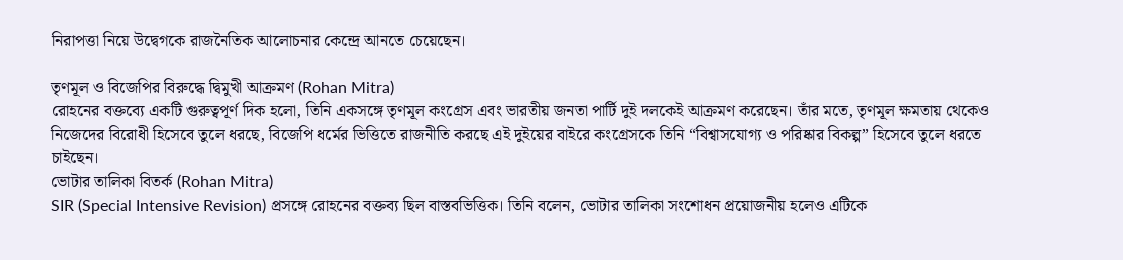নিরাপত্তা নিয়ে উদ্বেগকে রাজনৈতিক আলোচনার কেন্দ্রে আনতে চেয়েছেন।

তৃণমূল ও বিজেপির বিরুদ্ধে দ্বিমুখী আক্রমণ (Rohan Mitra)
রোহনের বক্তব্যে একটি গুরুত্বপূর্ণ দিক হলো, তিনি একসঙ্গে তৃণমূল কংগ্রেস এবং ভারতীয় জনতা পার্টি দুই দলকেই আক্রমণ করেছেন। তাঁর মতে, তৃণমূল ক্ষমতায় থেকেও নিজেদের বিরোধী হিসেবে তুলে ধরছে, বিজেপি ধর্মের ভিত্তিতে রাজনীতি করছে এই দুইয়ের বাইরে কংগ্রেসকে তিনি “বিশ্বাসযোগ্য ও পরিষ্কার বিকল্প” হিসেবে তুলে ধরতে চাইছেন।
ভোটার তালিকা বিতর্ক (Rohan Mitra)
SIR (Special Intensive Revision) প্রসঙ্গে রোহনের বক্তব্য ছিল বাস্তবভিত্তিক। তিনি বলেন, ভোটার তালিকা সংশোধন প্রয়োজনীয় হলেও এটিকে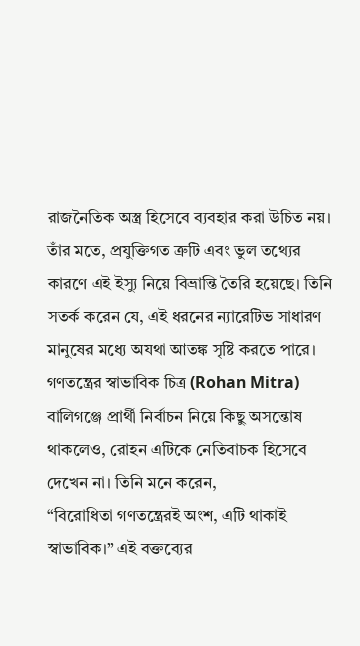রাজনৈতিক অস্ত্র হিসেবে ব্যবহার করা উচিত নয়। তাঁর মতে, প্রযুক্তিগত ত্রুটি এবং ভুল তথ্যের কারণে এই ইস্যু নিয়ে বিভ্রান্তি তৈরি হয়েছে। তিনি সতর্ক করেন যে, এই ধরনের ন্যারেটিভ সাধারণ মানুষের মধ্যে অযথা আতঙ্ক সৃষ্টি করতে পারে।
গণতন্ত্রের স্বাভাবিক চিত্র (Rohan Mitra)
বালিগঞ্জে প্রার্থী নির্বাচন নিয়ে কিছু অসন্তোষ থাকলেও, রোহন এটিকে নেতিবাচক হিসেবে দেখেন না। তিনি মনে করেন,
“বিরোধিতা গণতন্ত্রেরই অংশ, এটি থাকাই স্বাভাবিক।” এই বক্তব্যের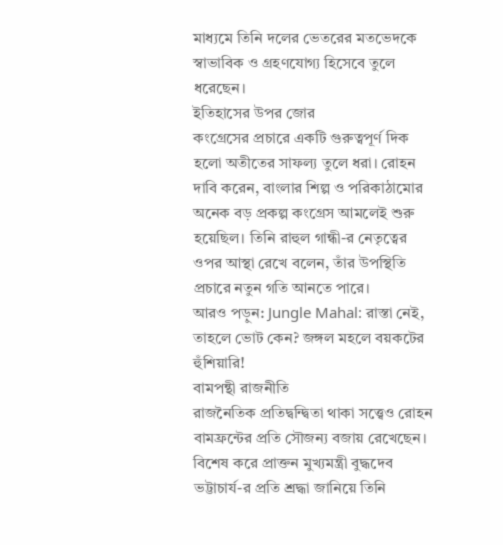মাধ্যমে তিনি দলের ভেতরের মতভেদকে স্বাভাবিক ও গ্রহণযোগ্য হিসেবে তুলে ধরেছেন।
ইতিহাসের উপর জোর
কংগ্রেসের প্রচারে একটি গুরুত্বপূর্ণ দিক হলো অতীতের সাফল্য তুলে ধরা। রোহন দাবি করেন, বাংলার শিল্প ও পরিকাঠামোর অনেক বড় প্রকল্প কংগ্রেস আমলেই শুরু হয়েছিল। তিনি রাহুল গান্ধী-র নেতৃত্বের ওপর আস্থা রেখে বলেন, তাঁর উপস্থিতি প্রচারে নতুন গতি আনতে পারে।
আরও পড়ুন: Jungle Mahal: রাস্তা নেই, তাহলে ভোট কেন? জঙ্গল মহলে বয়কটের হুঁশিয়ারি!
বামপন্থী রাজনীতি
রাজনৈতিক প্রতিদ্বন্দ্বিতা থাকা সত্ত্বেও রোহন বামফ্রন্টের প্রতি সৌজন্য বজায় রেখেছেন। বিশেষ করে প্রাক্তন মুখ্যমন্ত্রী বুদ্ধদেব ভট্টাচার্য-র প্রতি শ্রদ্ধা জানিয়ে তিনি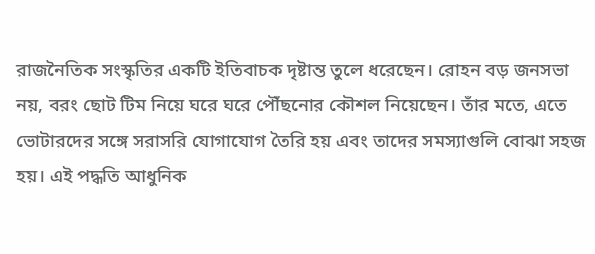রাজনৈতিক সংস্কৃতির একটি ইতিবাচক দৃষ্টান্ত তুলে ধরেছেন। রোহন বড় জনসভা নয়, বরং ছোট টিম নিয়ে ঘরে ঘরে পৌঁছনোর কৌশল নিয়েছেন। তাঁর মতে, এতে ভোটারদের সঙ্গে সরাসরি যোগাযোগ তৈরি হয় এবং তাদের সমস্যাগুলি বোঝা সহজ হয়। এই পদ্ধতি আধুনিক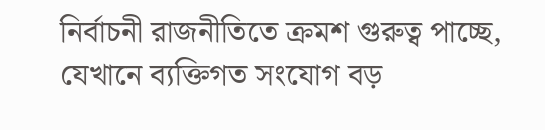নির্বাচনী রাজনীতিতে ক্রমশ গুরুত্ব পাচ্ছে, যেখানে ব্যক্তিগত সংযোগ বড়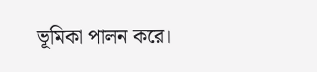ভূমিকা পালন করে।